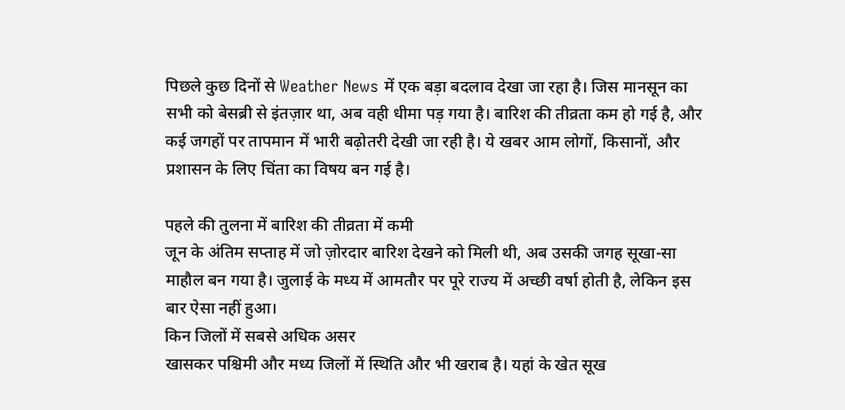पिछले कुछ दिनों से Weather News में एक बड़ा बदलाव देखा जा रहा है। जिस मानसून का सभी को बेसब्री से इंतज़ार था, अब वही धीमा पड़ गया है। बारिश की तीव्रता कम हो गई है, और कई जगहों पर तापमान में भारी बढ़ोतरी देखी जा रही है। ये खबर आम लोगों, किसानों, और प्रशासन के लिए चिंता का विषय बन गई है।

पहले की तुलना में बारिश की तीव्रता में कमी
जून के अंतिम सप्ताह में जो ज़ोरदार बारिश देखने को मिली थी, अब उसकी जगह सूखा-सा माहौल बन गया है। जुलाई के मध्य में आमतौर पर पूरे राज्य में अच्छी वर्षा होती है, लेकिन इस बार ऐसा नहीं हुआ।
किन जिलों में सबसे अधिक असर
खासकर पश्चिमी और मध्य जिलों में स्थिति और भी खराब है। यहां के खेत सूख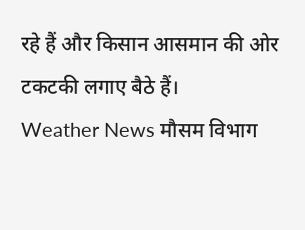रहे हैं और किसान आसमान की ओर टकटकी लगाए बैठे हैं।
Weather News मौसम विभाग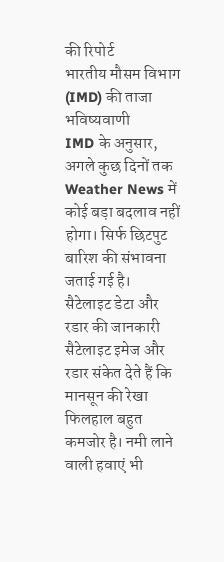की रिपोर्ट
भारतीय मौसम विभाग (IMD) की ताजा भविष्यवाणी
IMD के अनुसार, अगले कुछ दिनों तक Weather News में कोई बड़ा बदलाव नहीं होगा। सिर्फ छिटपुट बारिश की संभावना जताई गई है।
सैटेलाइट डेटा और रडार की जानकारी
सैटेलाइट इमेज और रडार संकेत देते हैं कि मानसून की रेखा फिलहाल बहुत कमजोर है। नमी लाने वाली हवाएं भी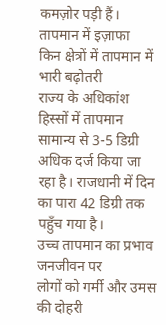कमज़ोर पड़ी हैं।
तापमान में इज़ाफा
किन क्षेत्रों में तापमान में भारी बढ़ोतरी
राज्य के अधिकांश हिस्सों में तापमान सामान्य से 3-5 डिग्री अधिक दर्ज किया जा रहा है। राजधानी में दिन का पारा 42 डिग्री तक पहुँच गया है।
उच्च तापमान का प्रभाव जनजीवन पर
लोगों को गर्मी और उमस की दोहरी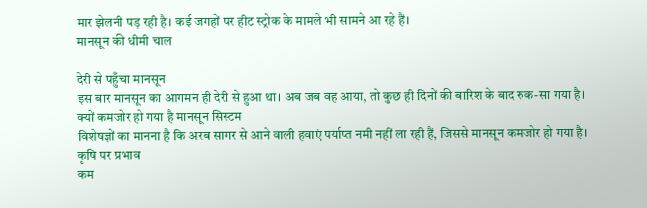मार झेलनी पड़ रही है। कई जगहों पर हीट स्ट्रोक के मामले भी सामने आ रहे हैं।
मानसून की धीमी चाल

देरी से पहुँचा मानसून
इस बार मानसून का आगमन ही देरी से हुआ था। अब जब वह आया, तो कुछ ही दिनों की बारिश के बाद रुक-सा गया है।
क्यों कमजोर हो गया है मानसून सिस्टम
विशेषज्ञों का मानना है कि अरब सागर से आने वाली हवाएं पर्याप्त नमी नहीं ला रही हैं, जिससे मानसून कमजोर हो गया है।
कृषि पर प्रभाव
कम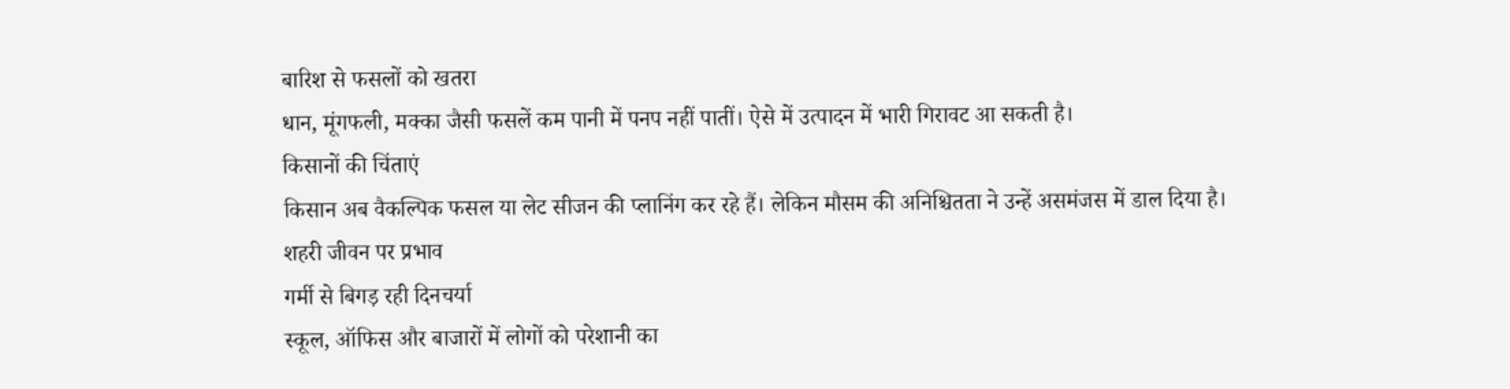बारिश से फसलों को खतरा
धान, मूंगफली, मक्का जैसी फसलें कम पानी में पनप नहीं पातीं। ऐसे में उत्पादन में भारी गिरावट आ सकती है।
किसानों की चिंताएं
किसान अब वैकल्पिक फसल या लेट सीजन की प्लानिंग कर रहे हैं। लेकिन मौसम की अनिश्चितता ने उन्हें असमंजस में डाल दिया है।
शहरी जीवन पर प्रभाव
गर्मी से बिगड़ रही दिनचर्या
स्कूल, ऑफिस और बाजारों में लोगों को परेशानी का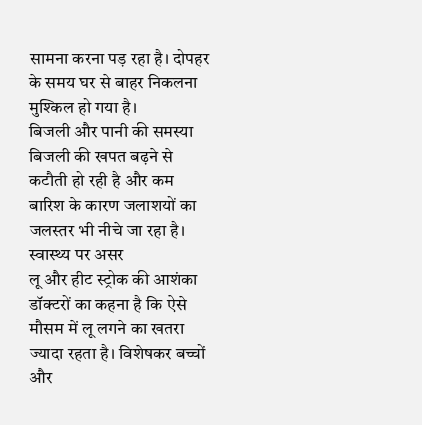सामना करना पड़ रहा है। दोपहर के समय घर से बाहर निकलना मुश्किल हो गया है।
बिजली और पानी की समस्या
बिजली की खपत बढ़ने से कटौती हो रही है और कम बारिश के कारण जलाशयों का जलस्तर भी नीचे जा रहा है।
स्वास्थ्य पर असर
लू और हीट स्ट्रोक की आशंका
डॉक्टरों का कहना है कि ऐसे मौसम में लू लगने का खतरा ज्यादा रहता है। विशेषकर बच्चों और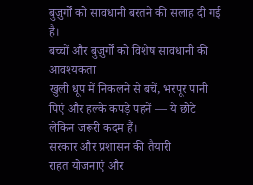बुज़ुर्गों को सावधानी बरतने की सलाह दी गई है।
बच्चों और बुज़ुर्गों को विशेष सावधानी की आवश्यकता
खुली धूप में निकलने से बचें, भरपूर पानी पिएं और हल्के कपड़े पहनें — ये छोटे लेकिन जरूरी कदम हैं।
सरकार और प्रशासन की तैयारी
राहत योजनाएं और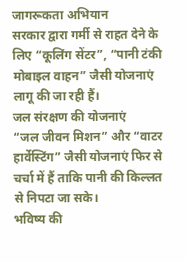जागरूकता अभियान
सरकार द्वारा गर्मी से राहत देने के लिए “कूलिंग सेंटर”, “पानी टंकी मोबाइल वाहन” जैसी योजनाएं लागू की जा रही हैं।
जल संरक्षण की योजनाएं
“जल जीवन मिशन” और “वाटर हार्वेस्टिंग” जैसी योजनाएं फिर से चर्चा में हैं ताकि पानी की किल्लत से निपटा जा सके।
भविष्य की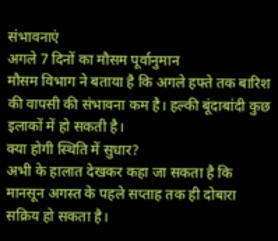संभावनाएं
अगले 7 दिनों का मौसम पूर्वानुमान
मौसम विभाग ने बताया है कि अगले हफ्ते तक बारिश की वापसी की संभावना कम है। हल्की बूंदाबांदी कुछ इलाकों में हो सकती है।
क्या होगी स्थिति में सुधार?
अभी के हालात देखकर कहा जा सकता है कि मानसून अगस्त के पहले सप्ताह तक ही दोबारा सक्रिय हो सकता है।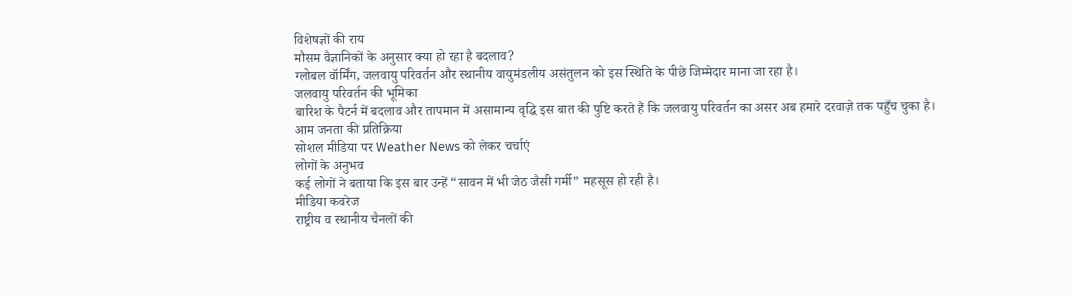विशेषज्ञों की राय
मौसम वैज्ञानिकों के अनुसार क्या हो रहा है बदलाव?
ग्लोबल वॉर्मिंग, जलवायु परिवर्तन और स्थानीय वायुमंडलीय असंतुलन को इस स्थिति के पीछे जिम्मेदार माना जा रहा है।
जलवायु परिवर्तन की भूमिका
बारिश के पैटर्न में बदलाव और तापमान में असामान्य वृद्धि इस बात की पुष्टि करते हैं कि जलवायु परिवर्तन का असर अब हमारे दरवाज़े तक पहुँच चुका है।
आम जनता की प्रतिक्रिया
सोशल मीडिया पर Weather News को लेकर चर्चाएं
लोगों के अनुभव
कई लोगों ने बताया कि इस बार उन्हें “सावन में भी जेठ जैसी गर्मी” महसूस हो रही है।
मीडिया कवरेज
राष्ट्रीय व स्थानीय चैनलों की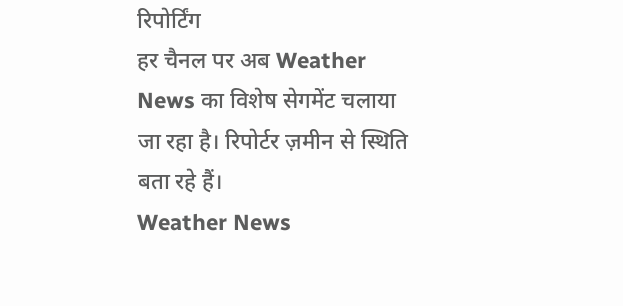रिपोर्टिंग
हर चैनल पर अब Weather News का विशेष सेगमेंट चलाया जा रहा है। रिपोर्टर ज़मीन से स्थिति बता रहे हैं।
Weather News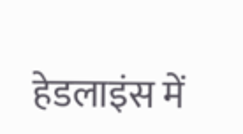हेडलाइंस में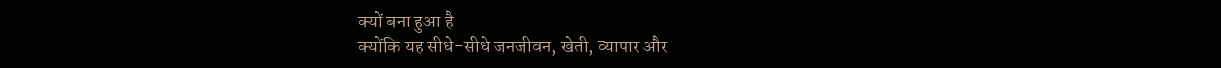क्यों बना हुआ है
क्योंकि यह सीधे-सीधे जनजीवन, खेती, व्यापार और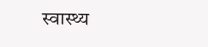स्वास्थ्य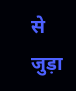से जुड़ा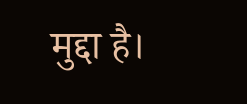मुद्दा है।